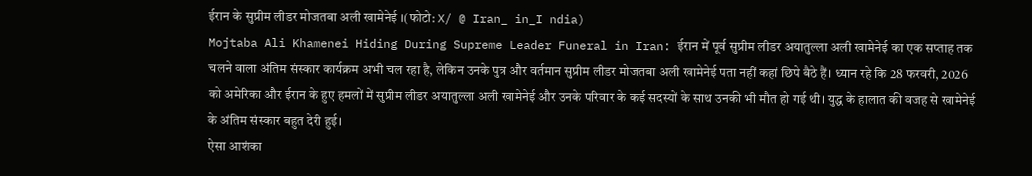ईरान के सुप्रीम लीडर मोजतबा अली खामेनेई ।(फोटो: X/ @ Iran_ in_I ndia)
Mojtaba Ali Khamenei Hiding During Supreme Leader Funeral in Iran: ईरान में पूर्व सुप्रीम लीडर अयातुल्ला अली खामेनेई का एक सप्ताह तक चलने वाला अंतिम संस्कार कार्यक्रम अभी चल रहा है, लेकिन उनके पुत्र और वर्तमान सुप्रीम लीडर मोजतबा अली खामेनेई पता नहीं कहां छिपे बैठे हैं। ध्यान रहे कि 28 फरवरी, 2026 को अमेरिका और ईरान के हुए हमलों में सुप्रीम लीडर अयातुल्ला अली खामेनेई और उनके परिवार के कई सदस्यों के साथ उनकी भी मौत हो गई थी। युद्ध के हालात की वजह से खामेनेई के अंतिम संस्कार बहुत देरी हुई।
ऐसा आशंका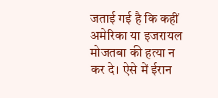जताई गई है कि कहीं अमेरिका या इजरायल मोजतबा की हत्या न कर दे। ऐसे में ईरान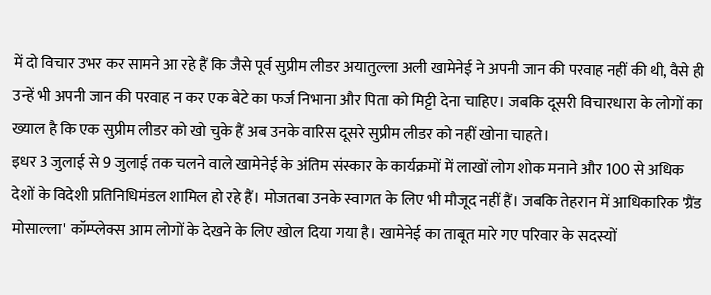में दो विचार उभर कर सामने आ रहे हैं कि जैसे पूर्व सुप्रीम लीडर अयातुल्ला अली खामेनेई ने अपनी जान की परवाह नहीं की थी, वैसे ही उन्हें भी अपनी जान की परवाह न कर एक बेटे का फर्ज निभाना और पिता को मिट्टी देना चाहिए। जबकि दूसरी विचारधारा के लोगों का ख्याल है कि एक सुप्रीम लीडर को खो चुके हैं अब उनके वारिस दूसरे सुप्रीम लीडर को नहीं खोना चाहते।
इधर 3 जुलाई से 9 जुलाई तक चलने वाले खामेनेई के अंतिम संस्कार के कार्यक्रमों में लाखों लोग शोक मनाने और 100 से अधिक देशों के विदेशी प्रतिनिधिमंडल शामिल हो रहे हैं। मोजतबा उनके स्वागत के लिए भी मौजूद नहीं हैं। जबकि तेहरान में आधिकारिक 'ग्रैंड मोसाल्ला' कॉम्प्लेक्स आम लोगों के देखने के लिए खोल दिया गया है। खामेनेई का ताबूत मारे गए परिवार के सदस्यों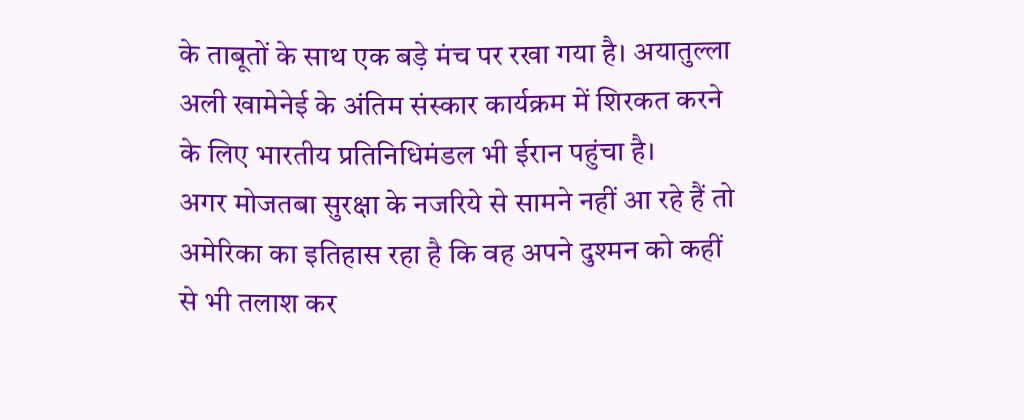के ताबूतों के साथ एक बड़े मंच पर रखा गया है। अयातुल्ला अली खामेनेई के अंतिम संस्कार कार्यक्रम में शिरकत करने के लिए भारतीय प्रतिनिधिमंडल भी ईरान पहुंचा है।
अगर मोजतबा सुरक्षा के नजरिये से सामने नहीं आ रहे हैं तो अमेरिका का इतिहास रहा है कि वह अपने दुश्मन को कहीं से भी तलाश कर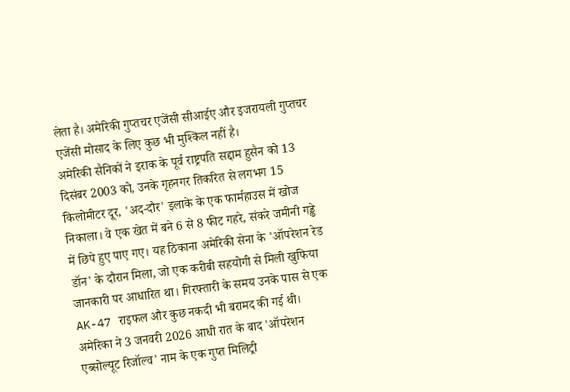लेता है। अमेरिकी गुप्तचर एजेंसी सीआईए और इजरायली गुप्तचर एजेंसी मोसाद के लिए कुछ भी मुश्किल नहीं है।
अमेरिकी सैनिकों ने इराक के पूर्व राष्ट्रपति सद्दाम हुसैन को 13 दिसंबर 2003 को, उनके गृहनगर तिकरित से लगभग 15 किलोमीटर दूर, 'अद-दौर' इलाके के एक फार्महाउस में खोज निकाला। वे एक खेत में बने 6 से 8 फीट गहरे, संकरे जमीनी गड्ढे में छिपे हुए पाए गए। यह ठिकाना अमेरिकी सेना के 'ऑपरेशन रेड डॉन' के दौरान मिला, जो एक करीबी सहयोगी से मिली खुफिया जानकारी पर आधारित था। गिरफ्तारी के समय उनके पास से एक AK-47 राइफल और कुछ नकदी भी बरामद की गई थी।
अमेरिका ने 3 जनवरी 2026 आधी रात के बाद 'ऑपरेशन एब्सोल्यूट रिजॉल्व' नाम के एक गुप्त मिलिट्री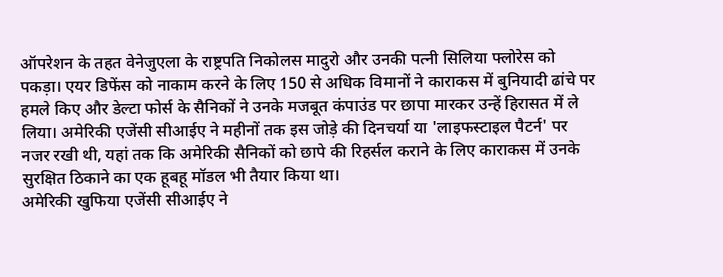ऑपरेशन के तहत वेनेजुएला के राष्ट्रपति निकोलस मादुरो और उनकी पत्नी सिलिया फ्लोरेस को पकड़ा। एयर डिफेंस को नाकाम करने के लिए 150 से अधिक विमानों ने काराकस में बुनियादी ढांचे पर हमले किए और डेल्टा फोर्स के सैनिकों ने उनके मजबूत कंपाउंड पर छापा मारकर उन्हें हिरासत में ले लिया। अमेरिकी एजेंसी सीआईए ने महीनों तक इस जोड़े की दिनचर्या या 'लाइफस्टाइल पैटर्न' पर नजर रखी थी, यहां तक कि अमेरिकी सैनिकों को छापे की रिहर्सल कराने के लिए काराकस में उनके सुरक्षित ठिकाने का एक हूबहू मॉडल भी तैयार किया था।
अमेरिकी खुफिया एजेंसी सीआईए ने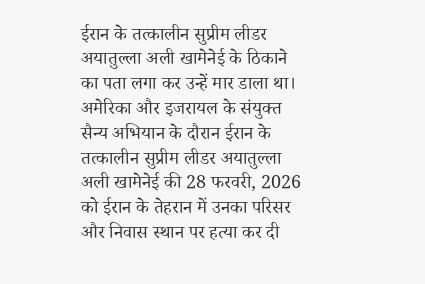ईरान के तत्कालीन सुप्रीम लीडर अयातुल्ला अली खामेनेई के ठिकाने का पता लगा कर उन्हें मार डाला था। अमेरिका और इजरायल के संयुक्त सैन्य अभियान के दौरान ईरान के तत्कालीन सुप्रीम लीडर अयातुल्ला अली खामेनेई की 28 फरवरी, 2026 को ईरान के तेहरान में उनका परिसर और निवास स्थान पर हत्या कर दी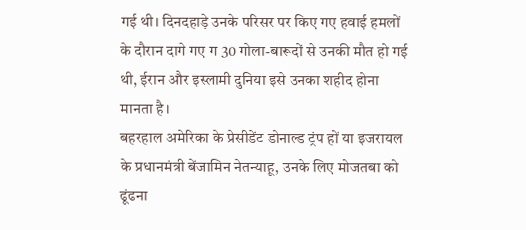गई थी। दिनदहाड़े उनके परिसर पर किए गए हवाई हमलों के दौरान दागे गए ग 30 गोला-बारूदों से उनकी मौत हो गई थी, ईरान और इस्लामी दुनिया इसे उनका शहीद होना मानता है।
बहरहाल अमेरिका के प्रेसीडेंट डोनाल्ड ट्रंप हों या इजरायल के प्रधानमंत्री बेंजामिन नेतन्याहू, उनके लिए मोजतबा को ढूंढना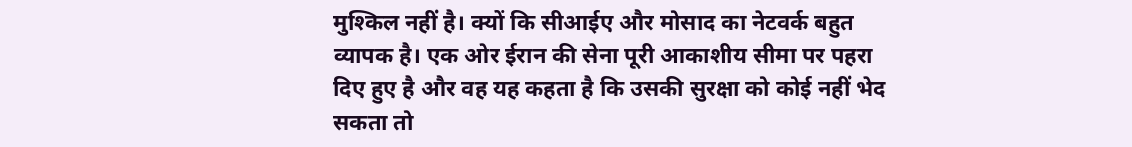मुश्किल नहीं है। क्यों कि सीआईए और मोसाद का नेटवर्क बहुत व्यापक है। एक ओर ईरान की सेना पूरी आकाशीय सीमा पर पहरा दिए हुए है और वह यह कहता है कि उसकी सुरक्षा को कोई नहीं भेद सकता तो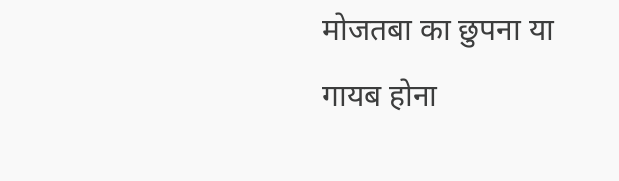मोजतबा का छुपना या गायब होना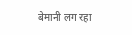बेमानी लग रहा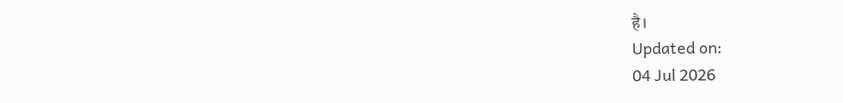है।
Updated on:
04 Jul 2026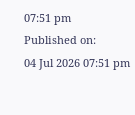07:51 pm
Published on:
04 Jul 2026 07:51 pm